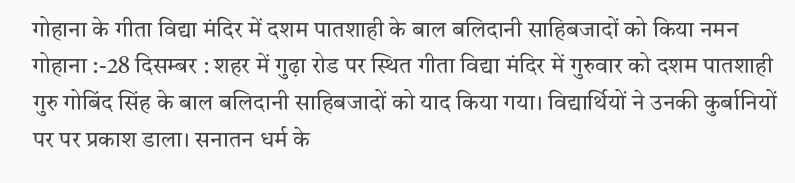गोहाना के गीता विद्या मंदिर में दशम पातशाही के बाल बलिदानी साहिबजादों को किया नमन
गोहाना :-28 दिसम्बर : शहर में गुढ़ा रोड पर स्थित गीता विद्या मंदिर में गुरुवार को दशम पातशाही गुरु गोबिंद सिंह के बाल बलिदानी साहिबजादों को याद किया गया। विद्यार्थियों ने उनकी कुर्बानियों पर पर प्रकाश डाला। सनातन धर्म के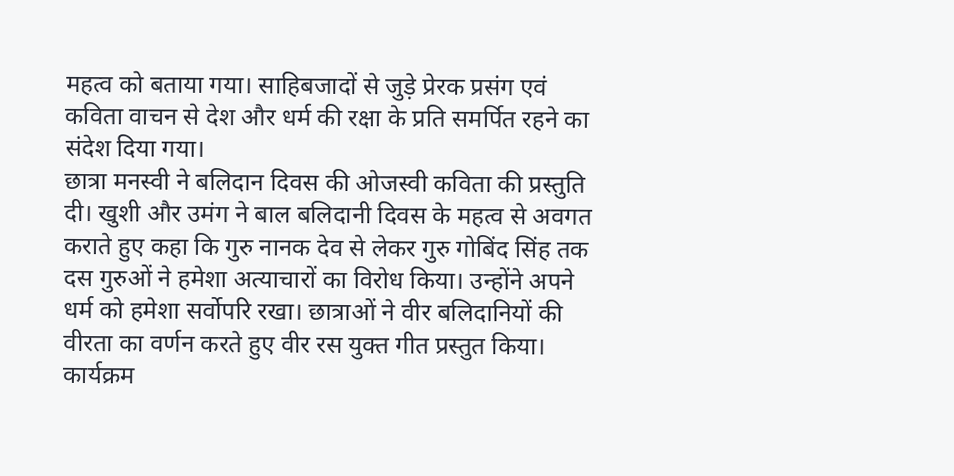महत्व को बताया गया। साहिबजादों से जुड़े प्रेरक प्रसंग एवं कविता वाचन से देश और धर्म की रक्षा के प्रति समर्पित रहने का संदेश दिया गया।
छात्रा मनस्वी ने बलिदान दिवस की ओजस्वी कविता की प्रस्तुति दी। खुशी और उमंग ने बाल बलिदानी दिवस के महत्व से अवगत कराते हुए कहा कि गुरु नानक देव से लेकर गुरु गोबिंद सिंह तक दस गुरुओं ने हमेशा अत्याचारों का विरोध किया। उन्होंने अपने धर्म को हमेशा सर्वोपरि रखा। छात्राओं ने वीर बलिदानियों की वीरता का वर्णन करते हुए वीर रस युक्त गीत प्रस्तुत किया।
कार्यक्रम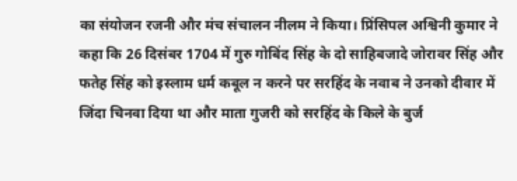का संयोजन रजनी और मंच संचालन नीलम ने किया। प्रिंसिपल अश्विनी कुमार ने कहा कि 26 दिसंबर 1704 में गुरु गोबिंद सिंह के दो साहिबजादे जोरावर सिंह और फतेह सिंह को इस्लाम धर्म कबूल न करने पर सरहिंद के नवाब ने उनको दीवार में जिंदा चिनवा दिया था और माता गुजरी को सरहिंद के किले के बुर्ज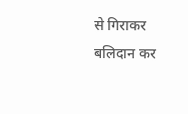से गिराकर बलिदान कर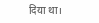दिया था।